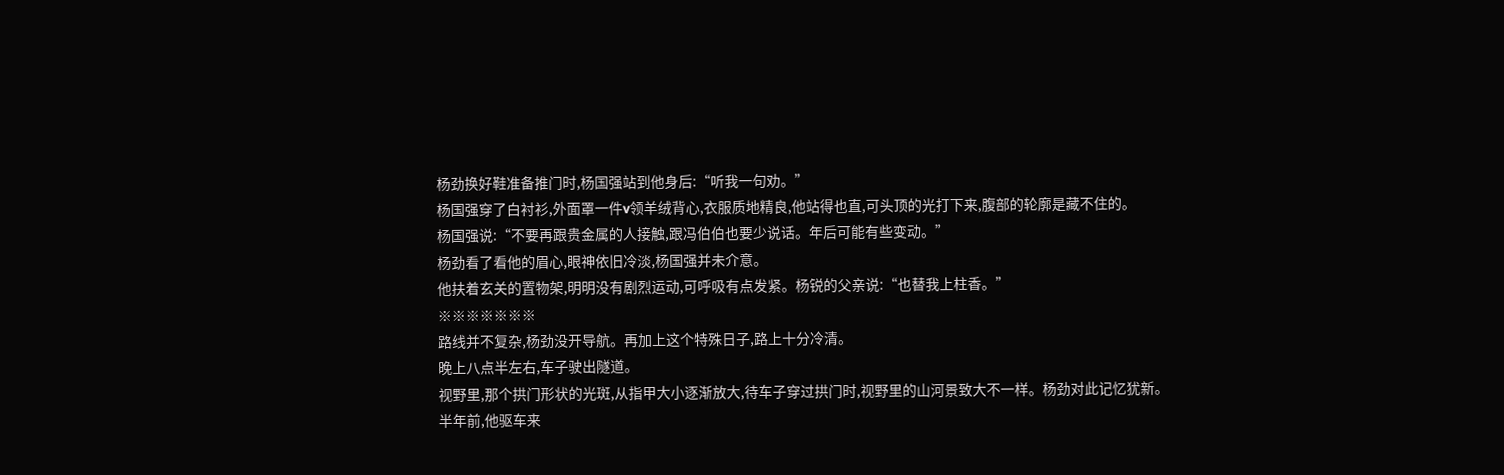杨劲换好鞋准备推门时,杨国强站到他身后:“听我一句劝。”
杨国强穿了白衬衫,外面罩一件v领羊绒背心,衣服质地精良,他站得也直,可头顶的光打下来,腹部的轮廓是藏不住的。
杨国强说:“不要再跟贵金属的人接触,跟冯伯伯也要少说话。年后可能有些变动。”
杨劲看了看他的眉心,眼神依旧冷淡,杨国强并未介意。
他扶着玄关的置物架,明明没有剧烈运动,可呼吸有点发紧。杨锐的父亲说:“也替我上柱香。”
※※※※※※※
路线并不复杂,杨劲没开导航。再加上这个特殊日子,路上十分冷清。
晚上八点半左右,车子驶出隧道。
视野里,那个拱门形状的光斑,从指甲大小逐渐放大,待车子穿过拱门时,视野里的山河景致大不一样。杨劲对此记忆犹新。
半年前,他驱车来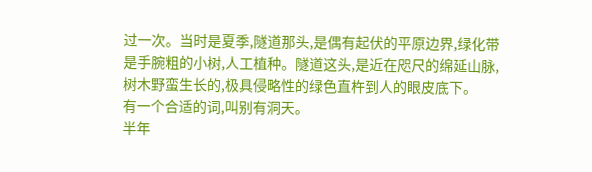过一次。当时是夏季,隧道那头,是偶有起伏的平原边界,绿化带是手腕粗的小树,人工植种。隧道这头,是近在咫尺的绵延山脉,树木野蛮生长的,极具侵略性的绿色直杵到人的眼皮底下。
有一个合适的词,叫别有洞天。
半年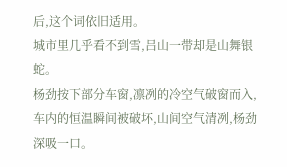后,这个词依旧适用。
城市里几乎看不到雪,吕山一带却是山舞银蛇。
杨劲按下部分车窗,凛冽的冷空气破窗而入,车内的恒温瞬间被破坏,山间空气清冽,杨劲深吸一口。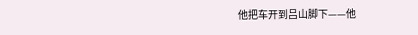他把车开到吕山脚下——他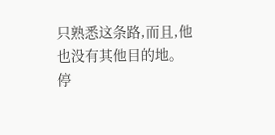只熟悉这条路,而且,他也没有其他目的地。
停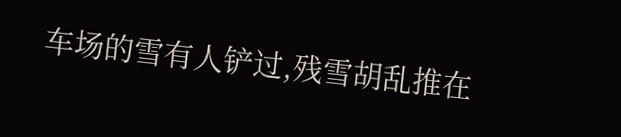车场的雪有人铲过,残雪胡乱推在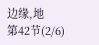边缘,地
第42节(2/6)